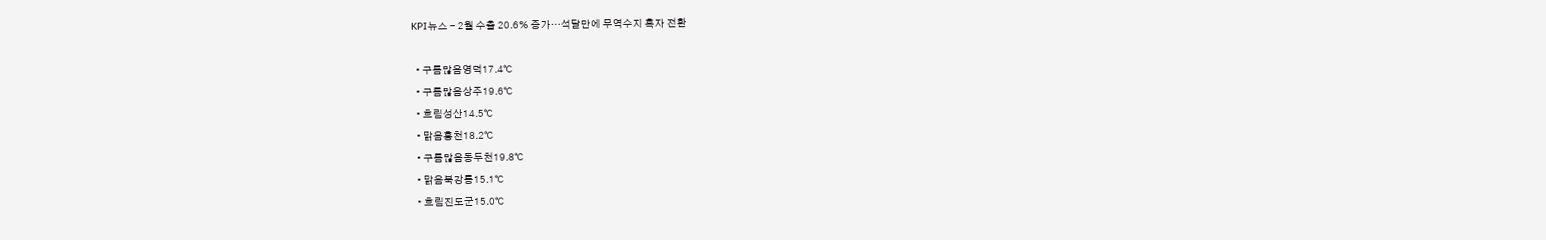KPI뉴스 - 2월 수출 20.6% 증가…석달만에 무역수지 흑자 전환

  • 구름많음영덕17.4℃
  • 구름많음상주19.6℃
  • 흐림성산14.5℃
  • 맑음홍천18.2℃
  • 구름많음동두천19.8℃
  • 맑음북강릉15.1℃
  • 흐림진도군15.0℃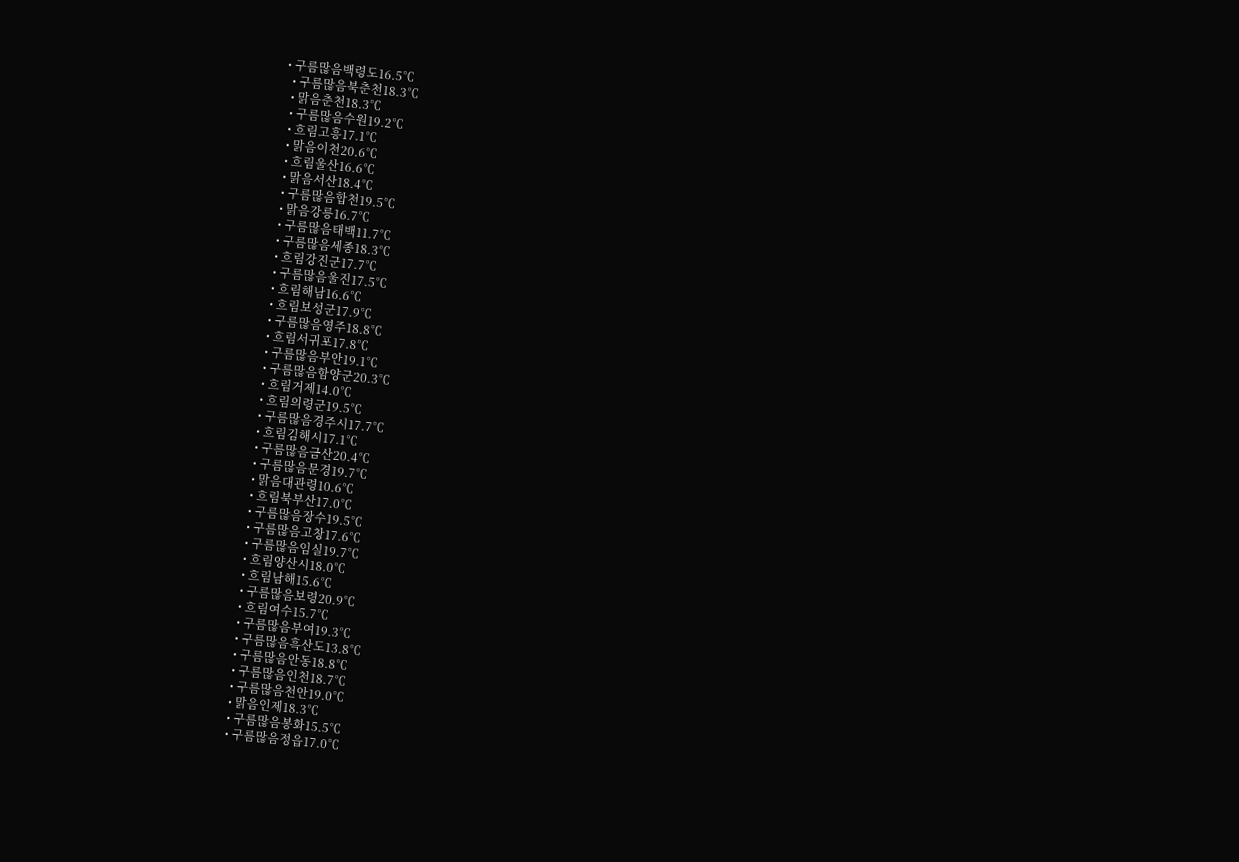• 구름많음백령도16.5℃
  • 구름많음북춘천18.3℃
  • 맑음춘천18.3℃
  • 구름많음수원19.2℃
  • 흐림고흥17.1℃
  • 맑음이천20.6℃
  • 흐림울산16.6℃
  • 맑음서산18.4℃
  • 구름많음합천19.5℃
  • 맑음강릉16.7℃
  • 구름많음태백11.7℃
  • 구름많음세종18.3℃
  • 흐림강진군17.7℃
  • 구름많음울진17.5℃
  • 흐림해남16.6℃
  • 흐림보성군17.9℃
  • 구름많음영주18.8℃
  • 흐림서귀포17.8℃
  • 구름많음부안19.1℃
  • 구름많음함양군20.3℃
  • 흐림거제14.0℃
  • 흐림의령군19.5℃
  • 구름많음경주시17.7℃
  • 흐림김해시17.1℃
  • 구름많음금산20.4℃
  • 구름많음문경19.7℃
  • 맑음대관령10.6℃
  • 흐림북부산17.0℃
  • 구름많음장수19.5℃
  • 구름많음고창17.6℃
  • 구름많음임실19.7℃
  • 흐림양산시18.0℃
  • 흐림남해15.6℃
  • 구름많음보령20.9℃
  • 흐림여수15.7℃
  • 구름많음부여19.3℃
  • 구름많음흑산도13.8℃
  • 구름많음안동18.8℃
  • 구름많음인천18.7℃
  • 구름많음천안19.0℃
  • 맑음인제18.3℃
  • 구름많음봉화15.5℃
  • 구름많음정읍17.0℃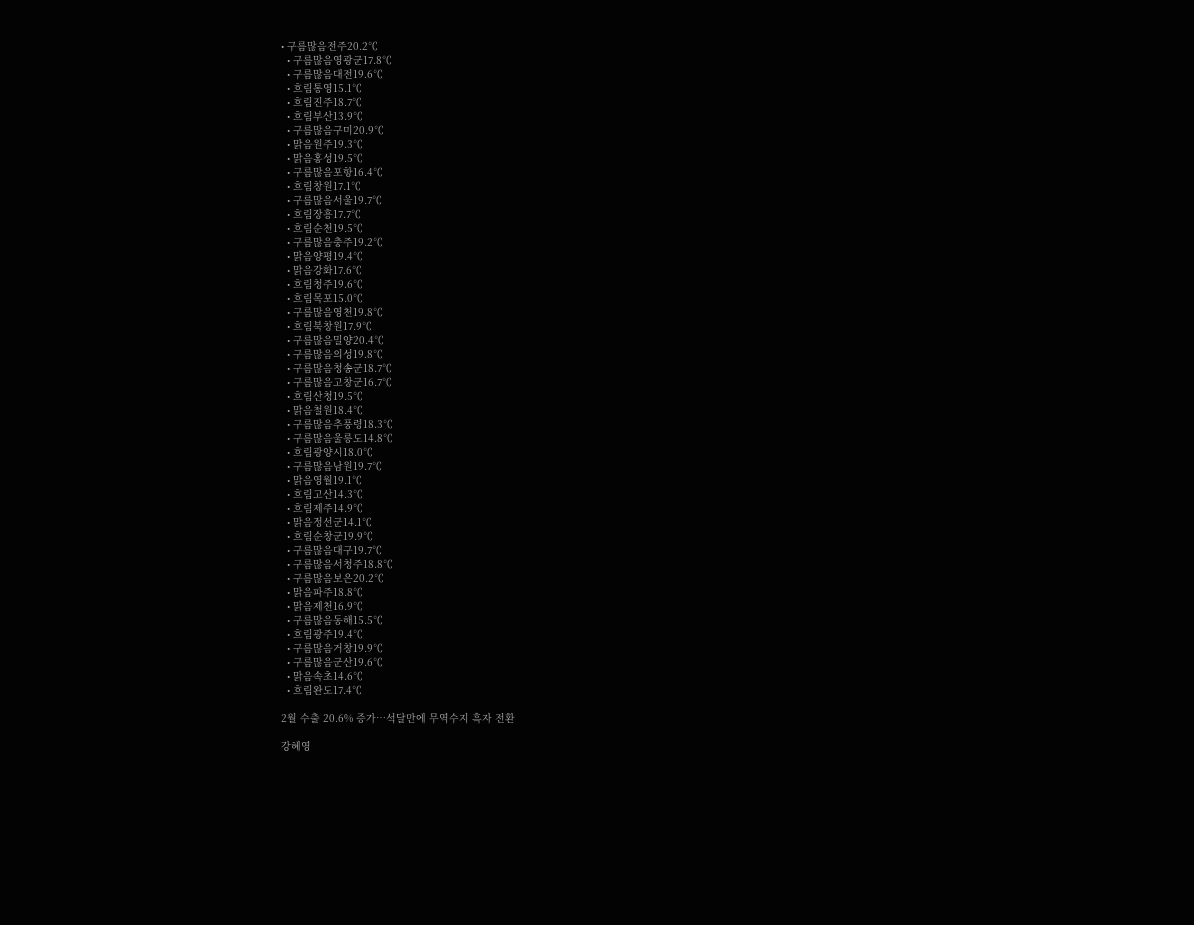• 구름많음전주20.2℃
  • 구름많음영광군17.8℃
  • 구름많음대전19.6℃
  • 흐림통영15.1℃
  • 흐림진주18.7℃
  • 흐림부산13.9℃
  • 구름많음구미20.9℃
  • 맑음원주19.3℃
  • 맑음홍성19.5℃
  • 구름많음포항16.4℃
  • 흐림창원17.1℃
  • 구름많음서울19.7℃
  • 흐림장흥17.7℃
  • 흐림순천19.5℃
  • 구름많음충주19.2℃
  • 맑음양평19.4℃
  • 맑음강화17.6℃
  • 흐림청주19.6℃
  • 흐림목포15.0℃
  • 구름많음영천19.8℃
  • 흐림북창원17.9℃
  • 구름많음밀양20.4℃
  • 구름많음의성19.8℃
  • 구름많음청송군18.7℃
  • 구름많음고창군16.7℃
  • 흐림산청19.5℃
  • 맑음철원18.4℃
  • 구름많음추풍령18.3℃
  • 구름많음울릉도14.8℃
  • 흐림광양시18.0℃
  • 구름많음남원19.7℃
  • 맑음영월19.1℃
  • 흐림고산14.3℃
  • 흐림제주14.9℃
  • 맑음정선군14.1℃
  • 흐림순창군19.9℃
  • 구름많음대구19.7℃
  • 구름많음서청주18.8℃
  • 구름많음보은20.2℃
  • 맑음파주18.8℃
  • 맑음제천16.9℃
  • 구름많음동해15.5℃
  • 흐림광주19.4℃
  • 구름많음거창19.9℃
  • 구름많음군산19.6℃
  • 맑음속초14.6℃
  • 흐림완도17.4℃

2월 수출 20.6% 증가…석달만에 무역수지 흑자 전환

강혜영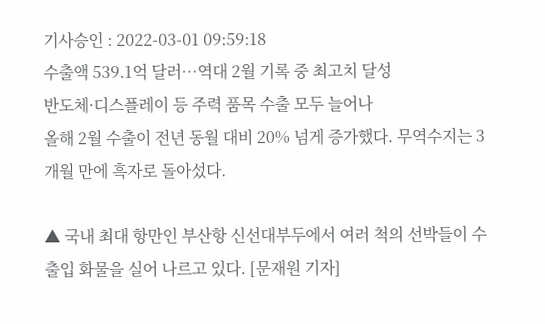기사승인 : 2022-03-01 09:59:18
수출액 539.1억 달러…역대 2월 기록 중 최고치 달성
반도체·디스플레이 등 주력 품목 수출 모두 늘어나
올해 2월 수출이 전년 동월 대비 20% 넘게 증가했다. 무역수지는 3개월 만에 흑자로 돌아섰다.

▲ 국내 최대 항만인 부산항 신선대부두에서 여러 척의 선박들이 수출입 화물을 실어 나르고 있다. [문재원 기자]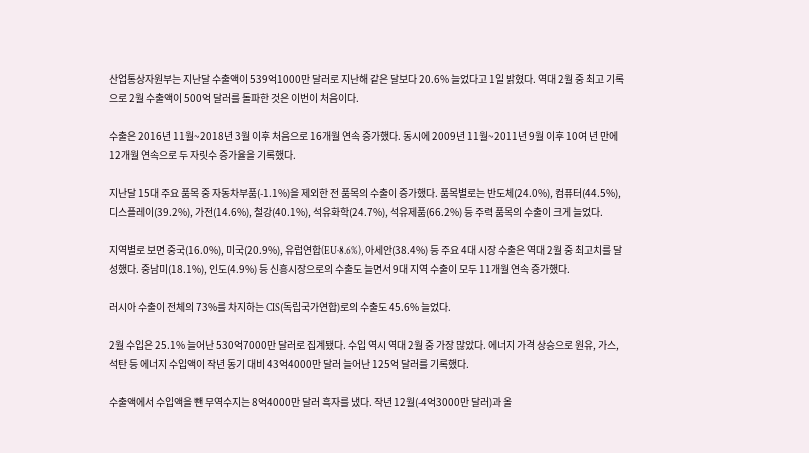산업통상자원부는 지난달 수출액이 539억1000만 달러로 지난해 같은 달보다 20.6% 늘었다고 1일 밝혔다. 역대 2월 중 최고 기록으로 2월 수출액이 500억 달러를 돌파한 것은 이번이 처음이다.

수출은 2016년 11월~2018년 3월 이후 처음으로 16개월 연속 증가했다. 동시에 2009년 11월~2011년 9월 이후 10여 년 만에 12개월 연속으로 두 자릿수 증가율을 기록했다.

지난달 15대 주요 품목 중 자동차부품(-1.1%)을 제외한 전 품목의 수출이 증가했다. 품목별로는 반도체(24.0%), 컴퓨터(44.5%), 디스플레이(39.2%), 가전(14.6%), 철강(40.1%), 석유화학(24.7%), 석유제품(66.2%) 등 주력 품목의 수출이 크게 늘었다.

지역별로 보면 중국(16.0%), 미국(20.9%), 유럽연합(EU·8.6%), 아세안(38.4%) 등 주요 4대 시장 수출은 역대 2월 중 최고치를 달성했다. 중남미(18.1%), 인도(4.9%) 등 신흥시장으로의 수출도 늘면서 9대 지역 수출이 모두 11개월 연속 증가했다.

러시아 수출이 전체의 73%를 차지하는 CIS(독립국가연합)로의 수출도 45.6% 늘었다.

2월 수입은 25.1% 늘어난 530억7000만 달러로 집계됐다. 수입 역시 역대 2월 중 가장 많았다. 에너지 가격 상승으로 원유, 가스, 석탄 등 에너지 수입액이 작년 동기 대비 43억4000만 달러 늘어난 125억 달러를 기록했다.

수출액에서 수입액을 뺀 무역수지는 8억4000만 달러 흑자를 냈다. 작년 12월(-4억3000만 달러)과 올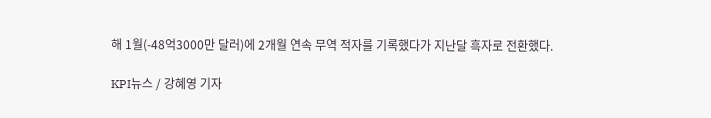해 1월(-48억3000만 달러)에 2개월 연속 무역 적자를 기록했다가 지난달 흑자로 전환했다.

KPI뉴스 / 강혜영 기자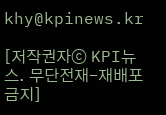khy@kpinews.kr

[저작권자ⓒ KPI뉴스. 무단전재-재배포 금지]